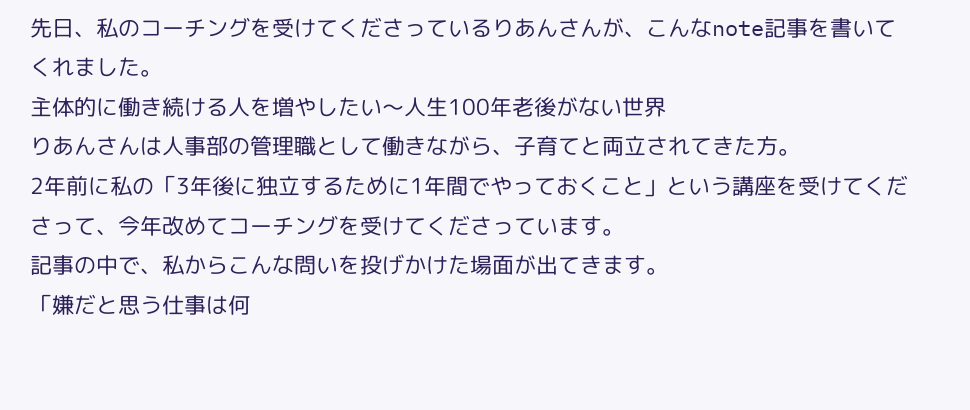先日、私のコーチングを受けてくださっているりあんさんが、こんなnote記事を書いてくれました。
主体的に働き続ける人を増やしたい〜人生100年老後がない世界
りあんさんは人事部の管理職として働きながら、子育てと両立されてきた方。
2年前に私の「3年後に独立するために1年間でやっておくこと」という講座を受けてくださって、今年改めてコーチングを受けてくださっています。
記事の中で、私からこんな問いを投げかけた場面が出てきます。
「嫌だと思う仕事は何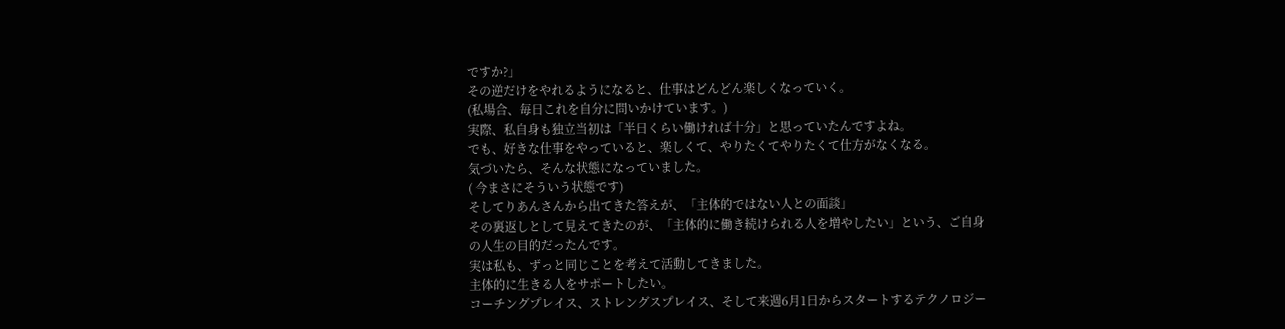ですか?」
その逆だけをやれるようになると、仕事はどんどん楽しくなっていく。
(私場合、毎日これを自分に問いかけています。)
実際、私自身も独立当初は「半日くらい働ければ十分」と思っていたんですよね。
でも、好きな仕事をやっていると、楽しくて、やりたくてやりたくて仕方がなくなる。
気づいたら、そんな状態になっていました。
( 今まさにそういう状態です)
そしてりあんさんから出てきた答えが、「主体的ではない人との面談」
その裏返しとして見えてきたのが、「主体的に働き続けられる人を増やしたい」という、ご自身の人生の目的だったんです。
実は私も、ずっと同じことを考えて活動してきました。
主体的に生きる人をサポートしたい。
コーチングプレイス、ストレングスプレイス、そして来週6月1日からスタートするテクノロジー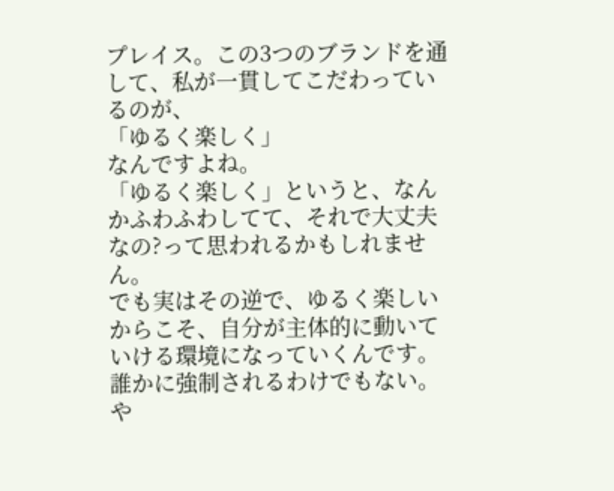プレイス。この3つのブランドを通して、私が一貫してこだわっているのが、
「ゆるく楽しく」
なんですよね。
「ゆるく楽しく」というと、なんかふわふわしてて、それで大丈夫なの?って思われるかもしれません。
でも実はその逆で、ゆるく楽しいからこそ、自分が主体的に動いていける環境になっていくんです。
誰かに強制されるわけでもない。
や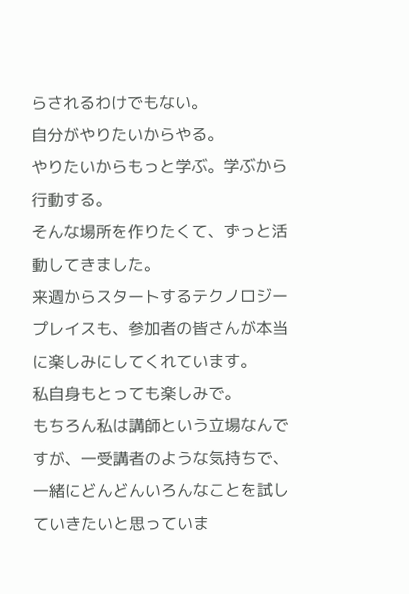らされるわけでもない。
自分がやりたいからやる。
やりたいからもっと学ぶ。学ぶから行動する。
そんな場所を作りたくて、ずっと活動してきました。
来週からスタートするテクノロジープレイスも、参加者の皆さんが本当に楽しみにしてくれています。
私自身もとっても楽しみで。
もちろん私は講師という立場なんですが、一受講者のような気持ちで、一緒にどんどんいろんなことを試していきたいと思っていま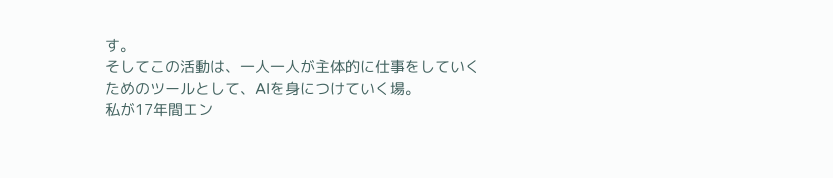す。
そしてこの活動は、一人一人が主体的に仕事をしていくためのツールとして、AIを身につけていく場。
私が17年間エン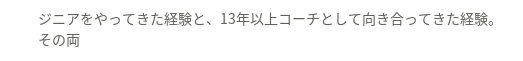ジニアをやってきた経験と、13年以上コーチとして向き合ってきた経験。
その両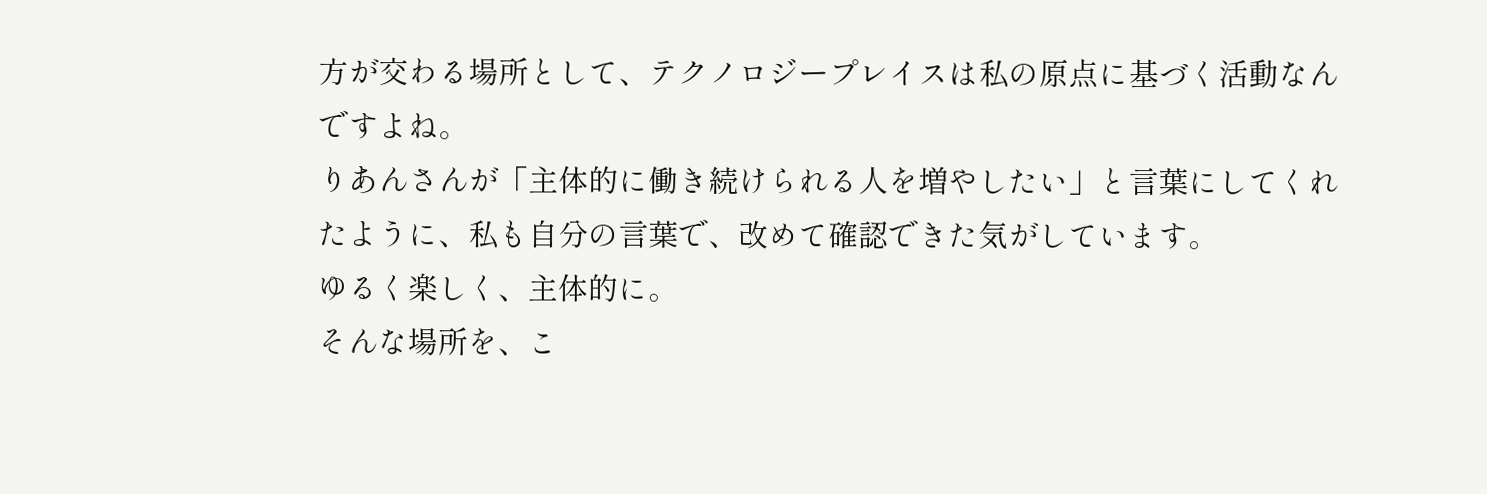方が交わる場所として、テクノロジープレイスは私の原点に基づく活動なんですよね。
りあんさんが「主体的に働き続けられる人を増やしたい」と言葉にしてくれたように、私も自分の言葉で、改めて確認できた気がしています。
ゆるく楽しく、主体的に。
そんな場所を、こ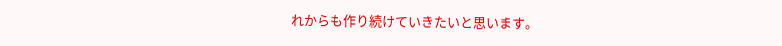れからも作り続けていきたいと思います。